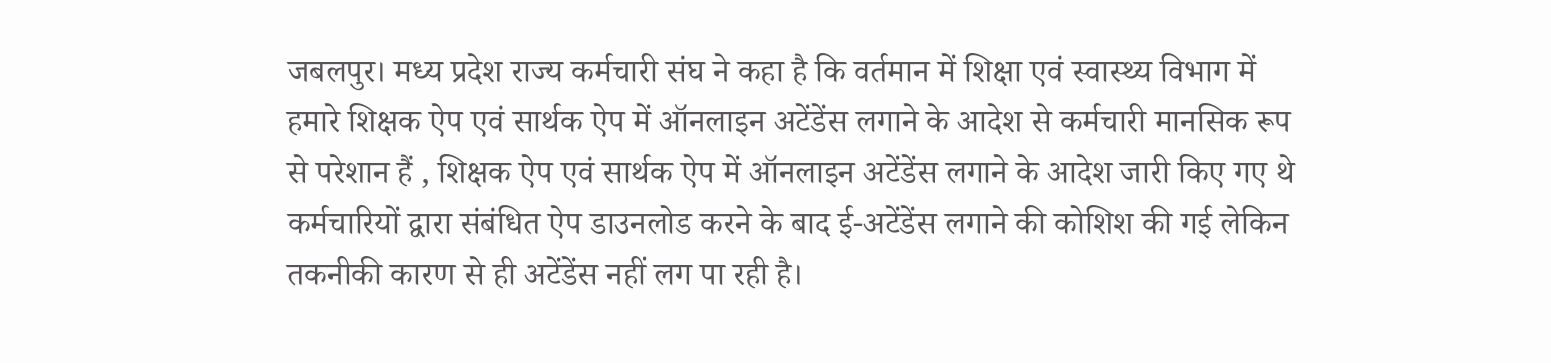जबलपुर। मध्य प्रदेश राज्य कर्मचारी संघ ने कहा है कि वर्तमान में शिक्षा एवं स्वास्थ्य विभाग में हमारे शिक्षक ऐप एवं सार्थक ऐप में ऑनलाइन अटेंडेंस लगाने के आदेश से कर्मचारी मानसिक रूप से परेशान हैं , शिक्षक ऐप एवं सार्थक ऐप में ऑनलाइन अटेंडेंस लगाने के आदेश जारी किए गए थे कर्मचारियों द्वारा संबंधित ऐप डाउनलोड करने के बाद ई-अटेंडेंस लगाने की कोशिश की गई लेकिन तकनीकी कारण से ही अटेंडेंस नहीं लग पा रही है।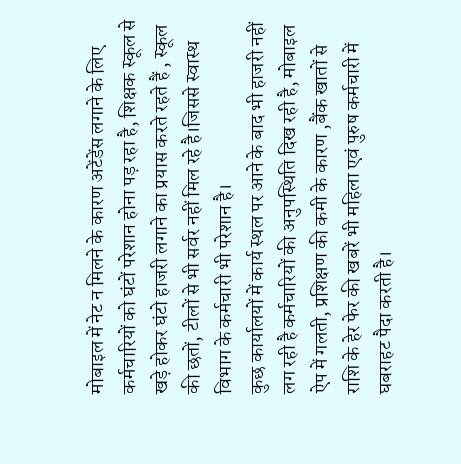मोबाइल में नेट न मिलने के कारण अटेंडेंस लगाने के लिए कर्मचारियों को घंटों परेशान होना पड़ रहा है, शिक्षक स्कूल से खड़े होकर घंटो हाजरी लगाने का प्रयास करते रहते हैं , स्कूल की छतों, टीलों से भी सर्वर नहीं मिल रहे है।जिससे स्वास्थ विभाग के कर्मचारी भी परेशान है।
कुछ कार्यालयों में कार्य स्थल पर आने के बाद भी हाजरी नहीं लग रही है कर्मचारियों की अनुपस्थिति दिख रही है, मोबाइल ऐप में गलती, प्रशिक्षण की कमी के कारण ,बैंक खातों से राशि के हेर फेर की खबरें भी महिला एवं पुरुष कर्मचारी में घबराहट पैदा करती है।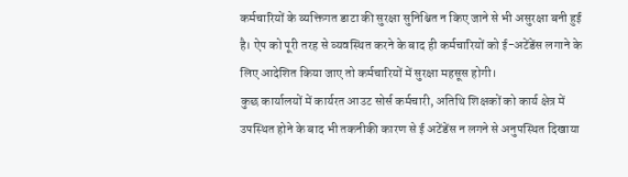कर्मचारियों के व्यक्तिगत डाटा की सुरक्षा सुनिश्चित न किए जाने से भी असुरक्षा बनी हुई है। ऐप को पूरी तरह से व्यवस्थित करने के बाद ही कर्मचारियों को ई-अटेंडेंस लगाने के लिए आदेशित किया जाए तो कर्मचारियों में सुरक्षा महसूस होगी।
कुछ कार्यालयों में कार्यरत आउट सोर्स कर्मचारी, अतिथि शिक्षकों को कार्य क्षेत्र में उपस्थित होने के बाद भी तकनीकी कारण से ई अटेंडेंस न लगने से अनुपस्थित दिखाया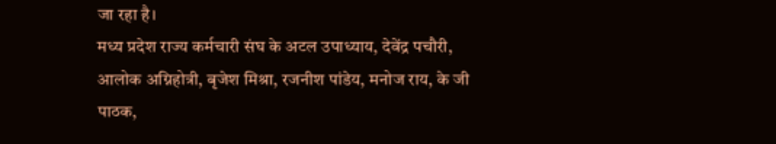जा रहा है।
मध्य प्रदेश राज्य कर्मचारी संघ के अटल उपाध्याय, देवेंद्र पचौरी, आलोक अग्निहोत्री, बृजेश मिश्रा, रजनीश पांडेय, मनोज राय, के जी पाठक,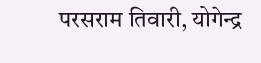परसराम तिवारी, योगेन्द्र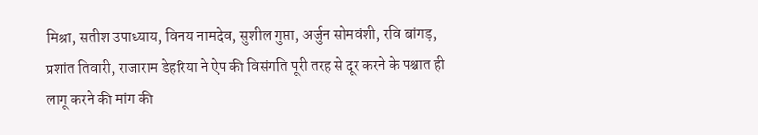मिश्रा, सतीश उपाध्याय, विनय नामदेव, सुशील गुप्ता, अर्जुन सोमवंशी, रवि बांगड़, प्रशांत तिवारी, राजाराम डेहरिया ने ऐप की विसंगति पूरी तरह से दूर करने के पश्चात ही लागू करने की मांग की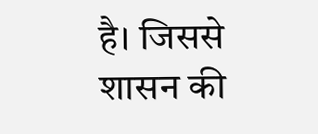है। जिससे शासन की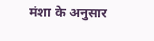मंशा के अनुसार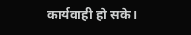कार्यवाही हो सके।